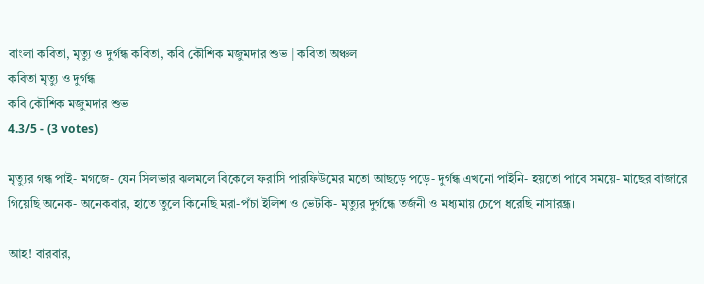বাংলা কবিতা, মৃত্যু ও দুর্গন্ধ কবিতা, কবি কৌশিক মজুমদার শুভ | কবিতা অঞ্চল
কবিতা মৃত্যু ও দুর্গন্ধ
কবি কৌশিক মজুমদার শুভ
4.3/5 - (3 votes)

মৃত্যুর গন্ধ পাই- মগজে- যেন সিলভার ঝলমলে বিকেলে ফরাসি পারফিউমের মতো আছড়ে পড়ে- দুর্গন্ধ এখনো পাইনি- হয়তো পাবে সময়ে- মাছের বাজারে গিয়েছি অনেক- অনেকবার, হাতে তুলে কিনেছি মরা-পঁচা ইলিশ ও ভেটকি- মৃত্যুর দুর্গন্ধে তর্জনী ও মধ্যমায় চেপে ধরেছি নাসারন্ধ্র।

আহ! বারবার,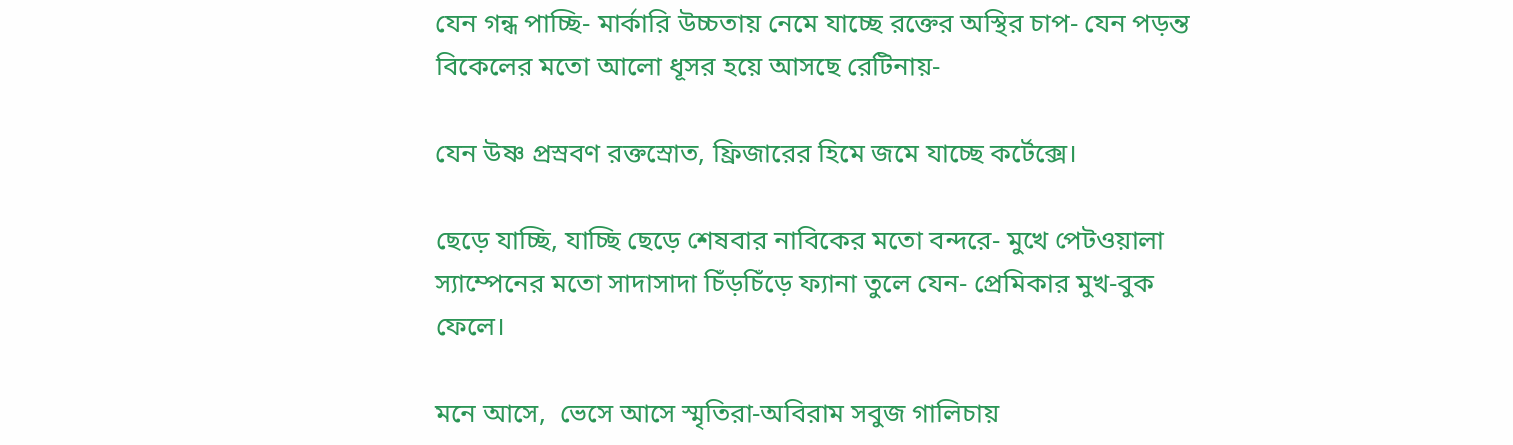যেন গন্ধ পাচ্ছি- মার্কারি উচ্চতায় নেমে যাচ্ছে রক্তের অস্থির চাপ- যেন পড়ন্ত বিকেলের মতো আলো ধূসর হয়ে আসছে রেটিনায়-

যেন উষ্ণ প্রস্রবণ রক্তস্রোত, ফ্রিজারের হিমে জমে যাচ্ছে কর্টেক্সে।

ছেড়ে যাচ্ছি, যাচ্ছি ছেড়ে শেষবার নাবিকের মতো বন্দরে- মুখে পেটওয়ালা স্যাম্পেনের মতো সাদাসাদা চিঁড়চিঁড়ে ফ্যানা তুলে যেন- প্রেমিকার মুখ-বুক ফেলে।

মনে আসে,  ভেসে আসে স্মৃতিরা-অবিরাম সবুজ গালিচায়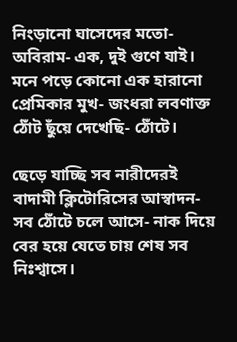নিংড়ানো ঘাসেদের মতো- অবিরাম- এক, দুই গুণে যাই।  মনে পড়ে কোনো এক হারানো প্রেমিকার মুখ- জংধরা লবণাক্ত ঠোঁট ছুঁয়ে দেখেছি- ঠোঁটে।

ছেড়ে যাচ্ছি সব নারীদেরই বাদামী ক্লিটোরিসের আস্বাদন- সব ঠোঁটে চলে আসে- নাক দিয়ে বের হয়ে যেতে চায় শেষ সব নিঃশ্বাসে।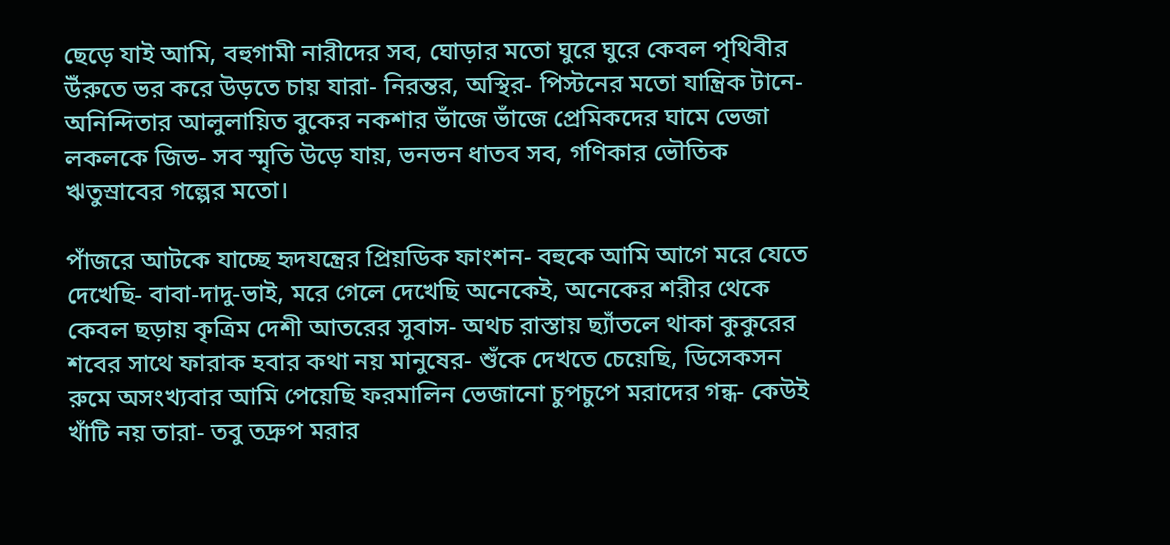ছেড়ে যাই আমি, বহুগামী নারীদের সব, ঘোড়ার মতো ঘুরে ঘুরে কেবল পৃথিবীর উঁরুতে ভর করে উড়তে চায় যারা- নিরন্তর, অস্থির- পিস্টনের মতো যান্ত্রিক টানে- অনিন্দিতার আলুলায়িত বুকের নকশার ভাঁজে ভাঁজে প্রেমিকদের ঘামে ভেজা লকলকে জিভ- সব স্মৃতি উড়ে যায়, ভনভন ধাতব সব, গণিকার ভৌতিক ঋতুস্রাবের গল্পের মতো।

পাঁজরে আটকে যাচ্ছে হৃদযন্ত্রের প্রিয়ডিক ফাংশন- বহুকে আমি আগে মরে যেতে দেখেছি- বাবা-দাদু-ভাই, মরে গেলে দেখেছি অনেকেই, অনেকের শরীর থেকে কেবল ছড়ায় কৃত্রিম দেশী আতরের সুবাস- অথচ রাস্তায় ছ্যাঁতলে থাকা কুকুরের শবের সাথে ফারাক হবার কথা নয় মানুষের- শুঁকে দেখতে চেয়েছি, ডিসেকসন রুমে অসংখ্যবার আমি পেয়েছি ফরমালিন ভেজানো চুপচুপে মরাদের গন্ধ- কেউই খাঁটি নয় তারা- তবু তদ্রুপ মরার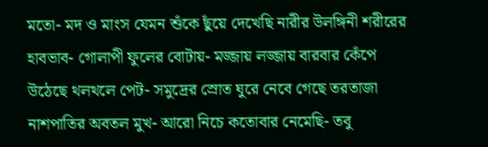মতো- মদ ও মাংস যেমন শুঁকে ছুঁয়ে দেখেছি নারীর উলঙ্গিনী শরীরের হাবভাব- গোলাপী ফুলের বোটায়- মজ্জায় লজ্জায় বারবার কেঁপে উঠেছে থলথলে পেট- সমুদ্রের স্রোত ঘুরে নেবে গেছে তরতাজা নাশপাতির অবতল মুখ- আরো নিচে কতোবার নেমেছি- তবু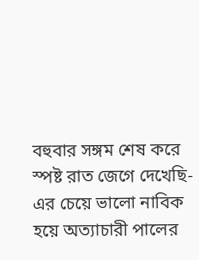বহুবার সঙ্গম শেষ করে স্পষ্ট রাত জেগে দেখেছি- এর চেয়ে ভালো নাবিক হয়ে অত্যাচারী পালের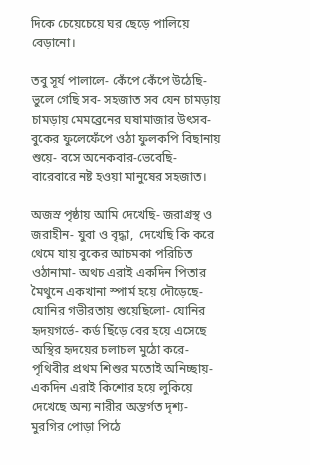দিকে চেয়েচেয়ে ঘর ছেড়ে পালিয়ে বেড়ানো।

তবু সূর্য পালালে- কেঁপে কেঁপে উঠেছি- ভুলে গেছি সব- সহজাত সব যেন চামড়ায় চামড়ায় মেমব্রেনের ঘষামাজার উৎসব- বুকের ফুলেফেঁপে ওঠা ফুলকপি বিছানায় শুয়ে- বসে অনেকবার-ভেবেছি- বারেবারে নষ্ট হওয়া মানুষের সহজাত।

অজস্র পৃষ্ঠায় আমি দেখেছি- জরাগ্রস্থ ও জরাহীন- যুবা ও বৃদ্ধা,  দেখেছি কি করে থেমে যায় বুকের আচমকা পরিচিত ওঠানামা- অথচ এরাই একদিন পিতার মৈথুনে একখানা স্পার্ম হয়ে দৌড়েছে- যোনির গভীরতায় শুয়েছিলো- যোনির হৃদয়গর্ভে- কর্ড ছিঁড়ে বের হয়ে এসেছে অস্থির হৃদয়ের চলাচল মুঠো করে- পৃথিবীর প্রথম শিশুর মতোই অনিচ্ছায়- একদিন এরাই কিশোর হয়ে লুকিয়ে দেখেছে অন্য নারীর অন্তর্গত দৃশ্য- মুরগির পোড়া পিঠে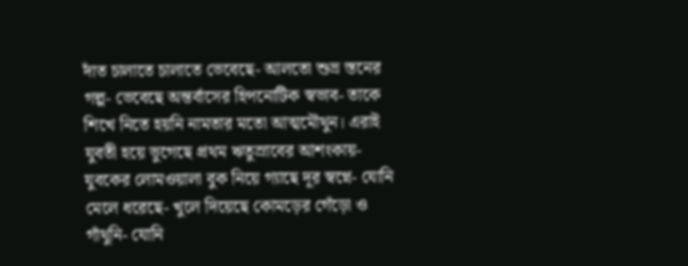দাঁত চালাতে চালাতে ভেবেছে- আলতো শুভ্র স্তনের গল্প- ভেবেছে অন্তর্বাসের হিপনোটিক স্বভাব- তাকে শিখে নিতে হয়নি নামতার মতো আত্মমৌথুন। এরাই যুবতী হয়ে ভুগেছে প্রথম ঋতুস্রাবের আশংকায়- যুবকের লোমওয়ালা বুক নিয়ে গ্যাছে দূর স্বপ্নে- যোনি মেলে ধরেছে- খুলে দিয়েছে কোমড়ের গেঁড়ো ও গাঁথুনি- যোনি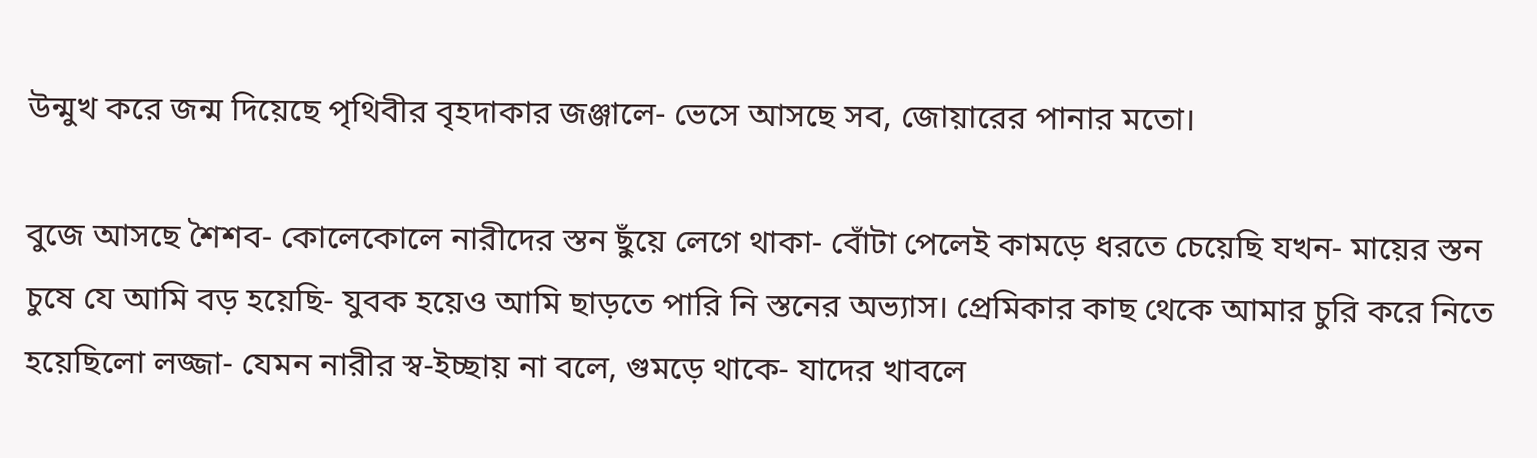উন্মুখ করে জন্ম দিয়েছে পৃথিবীর বৃহদাকার জঞ্জালে- ভেসে আসছে সব, জোয়ারের পানার মতো।

বুজে আসছে শৈশব- কোলেকোলে নারীদের স্তন ছুঁয়ে লেগে থাকা- বোঁটা পেলেই কামড়ে ধরতে চেয়েছি যখন- মায়ের স্তন চুষে যে আমি বড় হয়েছি- যুবক হয়েও আমি ছাড়তে পারি নি স্তনের অভ্যাস। প্রেমিকার কাছ থেকে আমার চুরি করে নিতে হয়েছিলো লজ্জা- যেমন নারীর স্ব-ইচ্ছায় না বলে, গুমড়ে থাকে- যাদের খাবলে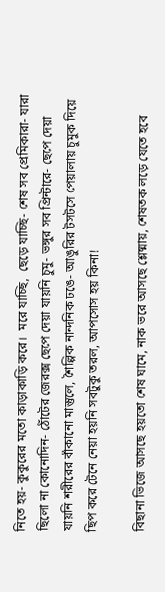নিতে হয়- কুকুরের মতো কাড়াকাড়ি করে।  মরে যাচ্ছি,  ছেড়ে যাচ্ছি- শেষ সব প্রেমিকারা- যারা ছিলো না কোনোদিন- ঠোঁটের জেরক্স ছেপে দেয়া যায়নি চুমু- ভঙ্গুর সব প্রিন্টারে- ছেপে দেয়া যায়নি শরীরের বাঁকানো মাস্তুলে, শৈল্পিক নান্দনিক ঢঙে- আঙুরির টসটসে পেয়ালায় চুমুক দিয়ে ছিপ করে টেনে নেয়া হয়নি সবটুকু তরল, আপসোস হয় কিনা!

বিছানা ভিজে আসছে হয়তো শেষ ঘামে, নাক ভরে আসছে শ্লেষ্মায়, শেষতক লড়ে যেতে হবে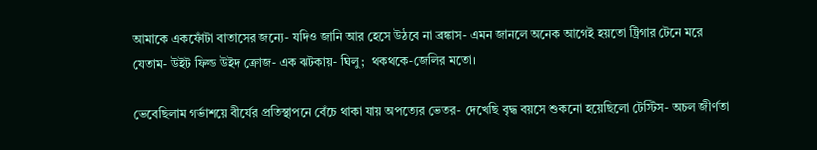আমাকে একফোঁটা বাতাসের জন্যে- যদিও জানি আর হেসে উঠবে না ব্রঙ্কাস- এমন জানলে অনেক আগেই হয়তো ট্রিগার টেনে মরে যেতাম- উইট ফিল্ড উইদ ক্রোজ- এক ঝটকায়- ঘিলু;  থকথকে-জেলির মতো।

ভেবেছিলাম গর্ভাশয়ে বীর্যের প্রতিস্থাপনে বেঁচে থাকা যায় অপত্যের ভেতর- দেখেছি বৃদ্ধ বয়সে শুকনো হয়েছিলো টেস্টিস- অচল জীর্ণতা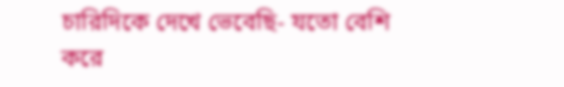চারিদিকে দেখে ভেবেছি- যতো বেশি করে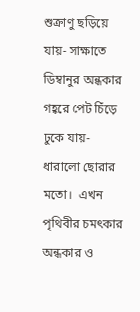শুক্রাণু ছড়িয়ে যায়- সাক্ষাতে ডিম্বানুর অন্ধকার গহ্বরে পেট চিঁড়ে ঢুকে যায়- ধারালো ছোরার মতো।  এখন পৃথিবীর চমৎকার অন্ধকার ও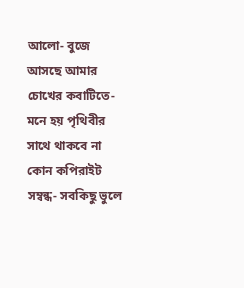আলো- বুজে আসছে আমার চোখের কবাটিতে- মনে হয় পৃথিবীর সাথে থাকবে না কোন কপিরাইট সম্বন্ধ- সবকিছু ভুলে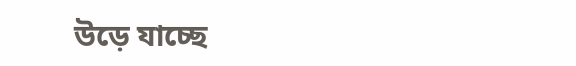উড়ে যাচ্ছে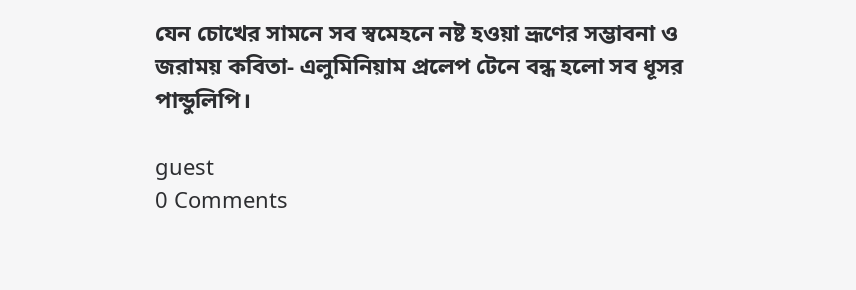যেন চোখের সামনে সব স্বমেহনে নষ্ট হওয়া ভ্রূণের সম্ভাবনা ও জরাময় কবিতা- এলুমিনিয়াম প্রলেপ টেনে বন্ধ হলো সব ধূসর পান্ডুলিপি।

guest
0 Comments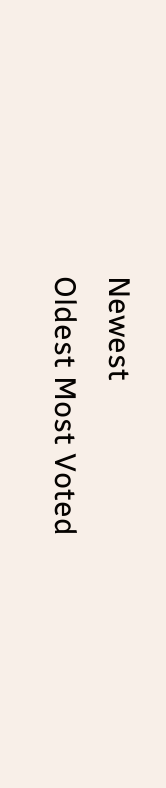Newest
Oldest Most Voted